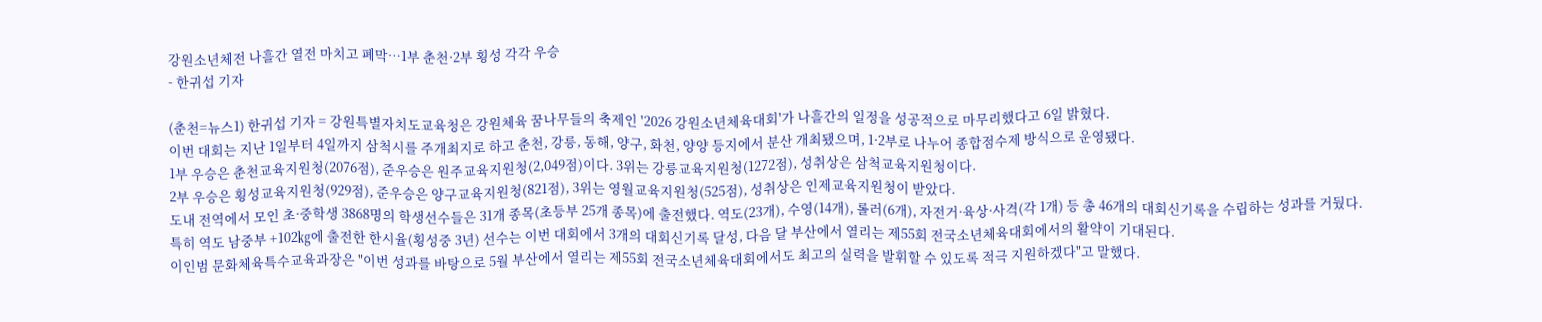강원소년체전 나흘간 열전 마치고 폐막…1부 춘천·2부 횡성 각각 우승
- 한귀섭 기자

(춘천=뉴스1) 한귀섭 기자 = 강원특별자치도교육청은 강원체육 꿈나무들의 축제인 '2026 강원소년체육대회'가 나흘간의 일정을 성공적으로 마무리했다고 6일 밝혔다.
이번 대회는 지난 1일부터 4일까지 삼척시를 주개최지로 하고 춘천, 강릉, 동해, 양구, 화천, 양양 등지에서 분산 개최됐으며, 1·2부로 나누어 종합점수제 방식으로 운영됐다.
1부 우승은 춘천교육지원청(2076점), 준우승은 원주교육지원청(2,049점)이다. 3위는 강릉교육지원청(1272점), 성취상은 삼척교육지원청이다.
2부 우승은 횡성교육지원청(929점), 준우승은 양구교육지원청(821점), 3위는 영월교육지원청(525점), 성취상은 인제교육지원청이 받았다.
도내 전역에서 모인 초·중학생 3868명의 학생선수들은 31개 종목(초등부 25개 종목)에 출전했다. 역도(23개), 수영(14개), 롤러(6개), 자전거·육상·사격(각 1개) 등 총 46개의 대회신기록을 수립하는 성과를 거뒀다.
특히 역도 남중부 +102㎏에 출전한 한시율(횡성중 3년) 선수는 이번 대회에서 3개의 대회신기록 달성, 다음 달 부산에서 열리는 제55회 전국소년체육대회에서의 활약이 기대된다.
이인범 문화체육특수교육과장은 "이번 성과를 바탕으로 5월 부산에서 열리는 제55회 전국소년체육대회에서도 최고의 실력을 발휘할 수 있도록 적극 지원하겠다"고 말했다.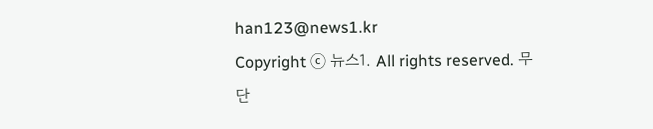han123@news1.kr
Copyright ⓒ 뉴스1. All rights reserved. 무단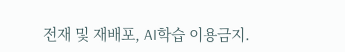전재 및 재배포, AI학습 이용금지.